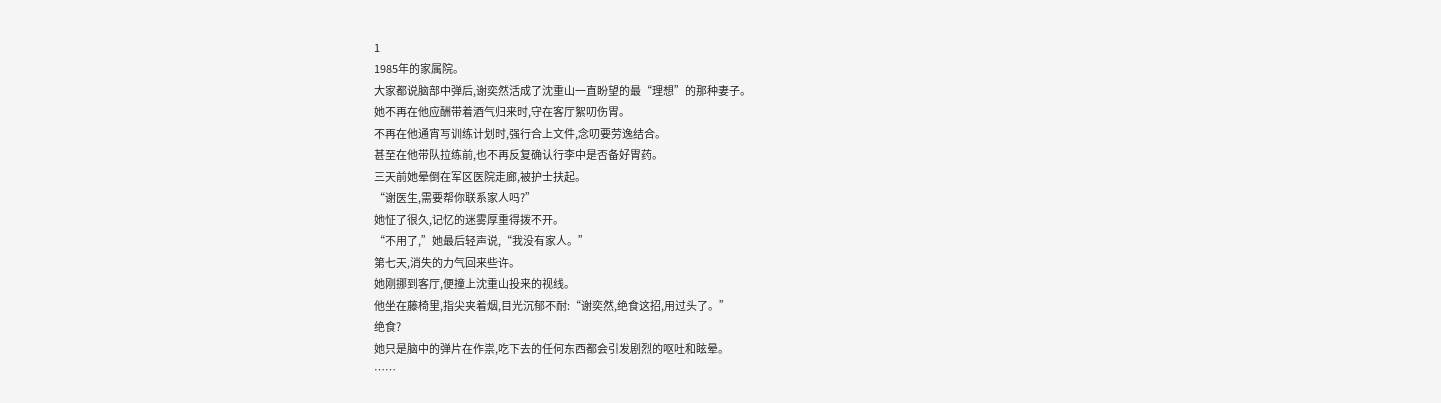1
1985年的家属院。
大家都说脑部中弹后,谢奕然活成了沈重山一直盼望的最“理想”的那种妻子。
她不再在他应酬带着酒气归来时,守在客厅絮叨伤胃。
不再在他通宵写训练计划时,强行合上文件,念叨要劳逸结合。
甚至在他带队拉练前,也不再反复确认行李中是否备好胃药。
三天前她晕倒在军区医院走廊,被护士扶起。
“谢医生,需要帮你联系家人吗?”
她怔了很久,记忆的迷雾厚重得拨不开。
“不用了,”她最后轻声说,“我没有家人。”
第七天,消失的力气回来些许。
她刚挪到客厅,便撞上沈重山投来的视线。
他坐在藤椅里,指尖夹着烟,目光沉郁不耐:“谢奕然,绝食这招,用过头了。”
绝食?
她只是脑中的弹片在作祟,吃下去的任何东西都会引发剧烈的呕吐和眩晕。
……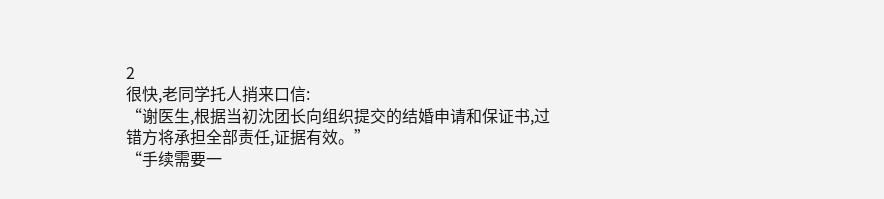2
很快,老同学托人捎来口信:
“谢医生,根据当初沈团长向组织提交的结婚申请和保证书,过错方将承担全部责任,证据有效。”
“手续需要一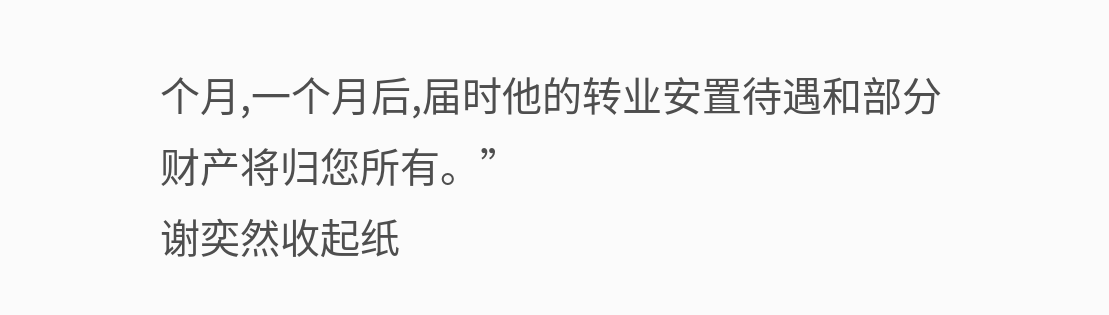个月,一个月后,届时他的转业安置待遇和部分财产将归您所有。”
谢奕然收起纸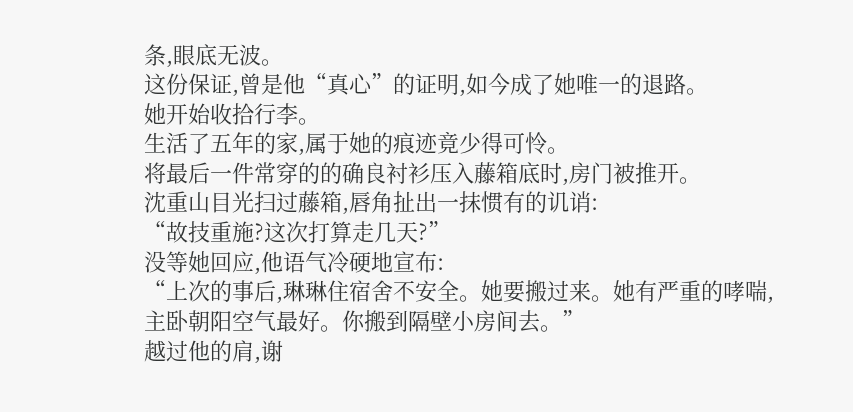条,眼底无波。
这份保证,曾是他“真心”的证明,如今成了她唯一的退路。
她开始收拾行李。
生活了五年的家,属于她的痕迹竟少得可怜。
将最后一件常穿的的确良衬衫压入藤箱底时,房门被推开。
沈重山目光扫过藤箱,唇角扯出一抹惯有的讥诮:
“故技重施?这次打算走几天?”
没等她回应,他语气冷硬地宣布:
“上次的事后,琳琳住宿舍不安全。她要搬过来。她有严重的哮喘,主卧朝阳空气最好。你搬到隔壁小房间去。”
越过他的肩,谢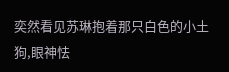奕然看见苏琳抱着那只白色的小土狗,眼神怯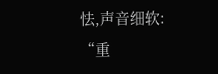怯,声音细软:
“重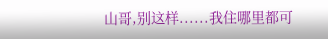山哥,别这样......我住哪里都可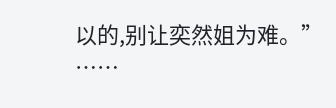以的,别让奕然姐为难。”
……